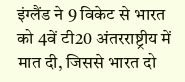इंग्लैंड ने 9 विकेट से भारत को 4वें टी20 अंतरराष्ट्रीय में मात दी, जिससे भारत दो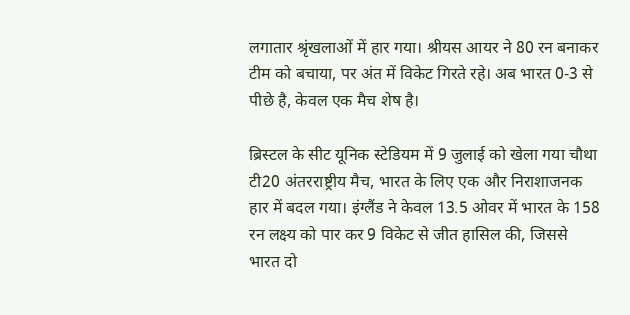लगातार श्रृंखलाओं में हार गया। श्रीयस आयर ने 80 रन बनाकर टीम को बचाया, पर अंत में विकेट गिरते रहे। अब भारत 0‑3 से पीछे है, केवल एक मैच शेष है।

ब्रिस्टल के सीट यूनिक स्टेडियम में 9 जुलाई को खेला गया चौथा टी20 अंतरराष्ट्रीय मैच, भारत के लिए एक और निराशाजनक हार में बदल गया। इंग्लैंड ने केवल 13.5 ओवर में भारत के 158 रन लक्ष्य को पार कर 9 विकेट से जीत हासिल की, जिससे भारत दो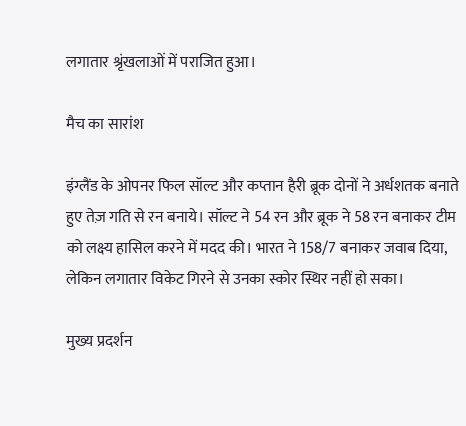लगातार श्रृंखलाओं में पराजित हुआ।

मैच का सारांश

इंग्लैंड के ओपनर फिल सॉल्ट और कप्तान हैरी ब्रूक दोनों ने अर्धशतक बनाते हुए तेज़ गति से रन बनाये। सॉल्ट ने 54 रन और ब्रूक ने 58 रन बनाकर टीम को लक्ष्य हासिल करने में मदद की। भारत ने 158/7 बनाकर जवाब दिया, लेकिन लगातार विकेट गिरने से उनका स्कोर स्थिर नहीं हो सका।

मुख्य प्रदर्शन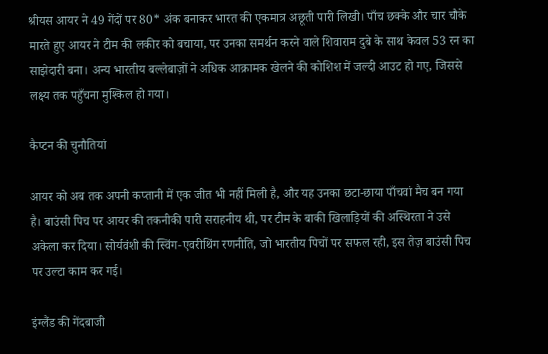श्रीयस आयर ने 49 गेंदों पर 80* अंक बनाकर भारत की एकमात्र अछूती पारी लिखी। पाँच छक्के और चार चौके मारते हुए आयर ने टीम की लकीर को बचाया, पर उनका समर्थन करने वाले शिवाराम दुबे के साथ केवल 53 रन का साझेदारी बना। अन्य भारतीय बल्लेबाज़ों ने अधिक आक्रामक खेलने की कोशिश में जल्दी आउट हो गए, जिससे लक्ष्य तक पहुँचना मुश्किल हो गया।

कैप्टन की चुनौतियां

आयर को अब तक अपनी कप्तानी में एक जीत भी नहीं मिली है, और यह उनका छटा-छाया पाँचवां मैच बन गया है। बाउंसी पिच पर आयर की तकनीकी पारी सराहनीय थी, पर टीम के बाकी खिलाड़ियों की अस्थिरता ने उसे अकेला कर दिया। सोर्यवंशी की स्विंग‑एवरीथिंग रणनीति, जो भारतीय पिचों पर सफल रही, इस तेज़ बाउंसी पिच पर उल्टा काम कर गई।

इंग्लैंड की गेंदबाजी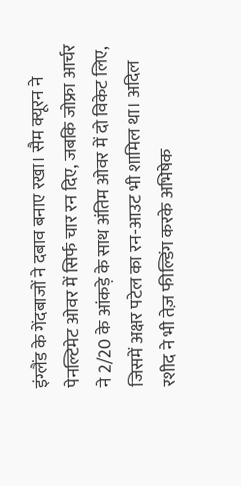इंग्लैंड के गेंदबाजों ने दबाव बनाए रखा। सैम क्यूरन ने पेनल्टिमेट ओवर में सिर्फ चार रन दिए, जबकि जोफ्रा आर्चर ने 2/20 के आंकड़े के साथ अंतिम ओवर में दो विकेट लिए, जिसमें अक्षर पटेल का रन‑आउट भी शामिल था। अदिल रशीद ने भी तेज़ फील्डिंग करके अभिषेक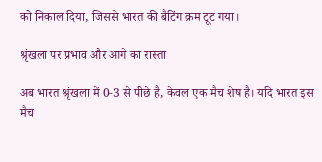को निकाल दिया, जिससे भारत की बैटिंग क्रम टूट गया।

श्रृंखला पर प्रभाव और आगे का रास्ता

अब भारत श्रृंखला में 0‑3 से पीछे है, केवल एक मैच शेष है। यदि भारत इस मैच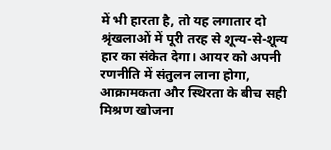में भी हारता है, तो यह लगातार दो श्रृंखलाओं में पूरी तरह से शून्य‑से‑शून्य हार का संकेत देगा। आयर को अपनी रणनीति में संतुलन लाना होगा, आक्रामकता और स्थिरता के बीच सही मिश्रण खोजना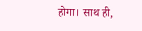होगा। साथ ही,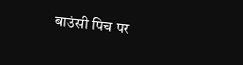बाउंसी पिच पर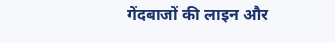गेंदबाजों की लाइन और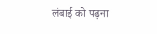लंबाई को पढ़ना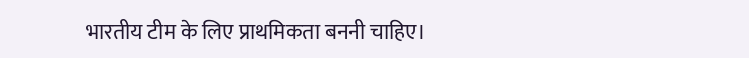भारतीय टीम के लिए प्राथमिकता बननी चाहिए।